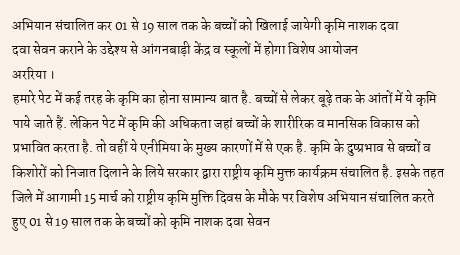अभियान संचालित कर 01 से 19 साल तक के बच्चों को खिलाई जायेगी कृमि नाशक दवा
दवा सेवन कराने के उद्देश्य से आंगनबाड़ी केंद्र व स्कूलों में होगा विशेष आयोजन
अररिया ।
हमारे पेट में कई तरह के कृमि का होना सामान्य बात है. बच्चों से लेकर बूढ़े तक के आंतों में ये कृमि पाये जाते हैं. लेकिन पेट में कृमि की अधिकता जहां बच्चों के शारीरिक व मानसिक विकास को प्रभावित करता है. तो वहीं ये एनीमिया के मुख्य कारणों में से एक है. कृमि के दुष्प्रभाव से बच्चों व किशोरों को निजात दिलाने के लिये सरकार द्वारा राष्ट्रीय कृमि मुक्त कार्यक्रम संचालित है. इसके तहत जिले में आगामी 15 मार्च को राष्ट्रीय कृमि मुक्ति दिवस के मौके पर विशेष अभियान संचालित करते हुए 01 से 19 साल तक के बच्चों को कृमि नाशक दवा सेवन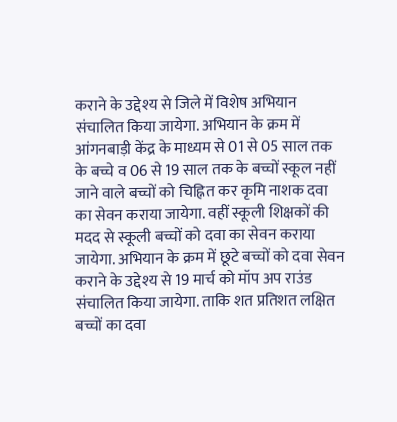कराने के उद्देश्य से जिले में विशेष अभियान संचालित किया जायेगा. अभियान के क्रम में आंगनबाड़ी केंद्र के माध्यम से 01 से 05 साल तक के बच्चे व 06 से 19 साल तक के बच्चों स्कूल नहीं जाने वाले बच्चों को चिह्नित कर कृमि नाशक दवा का सेवन कराया जायेगा. वहीं स्कूली शिक्षकों की मदद से स्कूली बच्चों को दवा का सेवन कराया जायेगा. अभियान के क्रम में छूटे बच्चों को दवा सेवन कराने के उद्देश्य से 19 मार्च को मॉप अप राउंड संचालित किया जायेगा. ताकि शत प्रतिशत लक्षित बच्चों का दवा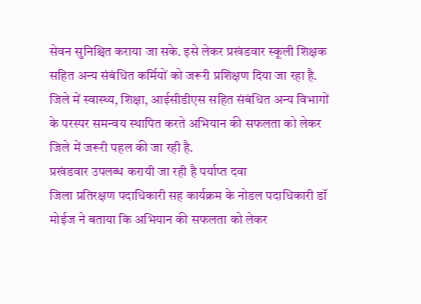सेवन सुनिश्चित कराया जा सके. इसे लेकर प्रखंडवार स्कूली शिक्षक सहित अन्य संबंधित कर्मियों को जरूरी प्रशिक्षण दिया जा रहा है. जिले में स्वास्थ्य, शिक्षा, आईसीडीएस सहित संबंधित अन्य विभागों के परस्पर समन्वय स्थापित करते अभियान की सफलता को लेकर जिले में जरूरी पहल की जा रही है.
प्रखंडवार उपलब्ध करायी जा रही है पर्याप्त दवा
जिला प्रतिरक्षण पदाधिकारी सह कार्यक्रम के नोडल पदाधिकारी डॉ मोईज ने बताया कि अभियान की सफलता को लेकर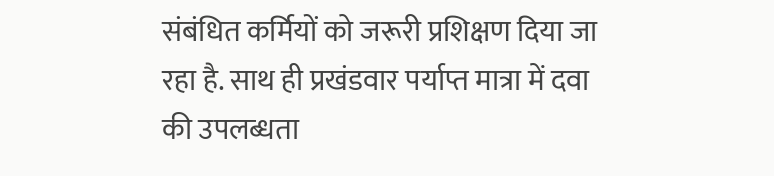संबंधित कर्मियों को जरूरी प्रशिक्षण दिया जा रहा है. साथ ही प्रखंडवार पर्याप्त मात्रा में दवा की उपलब्धता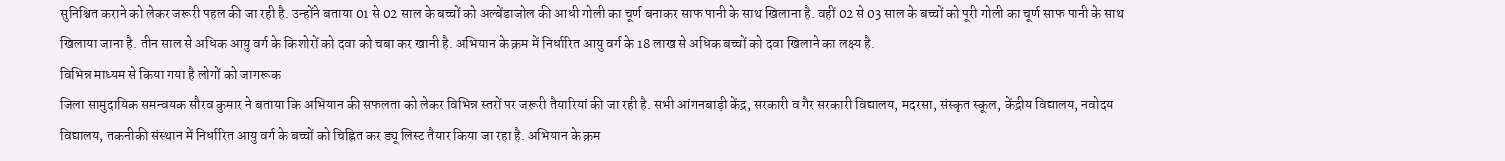सुनिश्चित कराने को लेकर जरूरी पहल की जा रही है. उन्होंने बताया 01 से 02 साल के बच्चों को अल्बेंडाजोल की आधी गोली का चूर्ण बनाकर साफ पानी के साथ खिलाना है. वहीं 02 से 03 साल के बच्चों को पूरी गोली का चूर्ण साफ पानी के साथ खिलाया जाना है. तीन साल से अधिक आयु वर्ग के किशोरों को दवा को चबा कर खानी है. अभियान के क्रम में निर्धारित आयु वर्ग के 18 लाख से अधिक बच्चों को दवा खिलाने का लक्ष्य है.
विभिन्न माध्यम से किया गया है लोगों को जागरूक
जिला सामुदायिक समन्वयक सौरव कुमार ने बताया कि अभियान की सफलता को लेकर विभिन्न स्तरों पर जरूरी तैयारियां की जा रही है. सभी आंगनबाड़ी केंद्र, सरकारी व गैर सरकारी विद्यालय, मदरसा, संस्कृत स्कूल, केंद्रीय विद्यालय, नवोदय विद्यालय, तकनीकी संस्थान में निर्धारित आयु वर्ग के बच्चों को चिह्नित कर ड्यू लिस्ट तैयार किया जा रहा है. अभियान के क्रम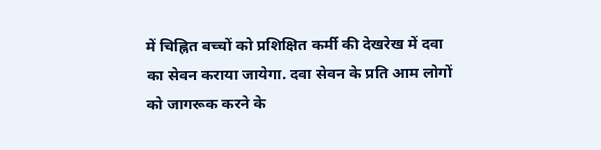में चिह्नित बच्चों को प्रशिक्षित कर्मी की देखरेख में दवा का सेवन कराया जायेगा. दवा सेवन के प्रति आम लोगों को जागरूक करने के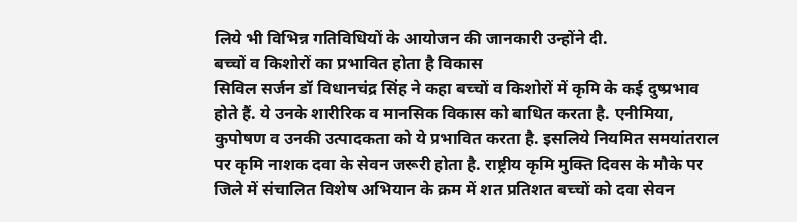लिये भी विभिन्न गतिविधियों के आयोजन की जानकारी उन्होंने दी.
बच्चों व किशोरों का प्रभावित होता है विकास
सिविल सर्जन डॉ विधानचंद्र सिंह ने कहा बच्चों व किशोरों में कृमि के कई दुष्प्रभाव होते हैं. ये उनके शारीरिक व मानसिक विकास को बाधित करता है. एनीमिया, कुपोषण व उनकी उत्पादकता को ये प्रभावित करता है. इसलिये नियमित समयांतराल पर कृमि नाशक दवा के सेवन जरूरी होता है. राष्ट्रीय कृमि मुक्ति दिवस के मौके पर जिले में संचालित विशेष अभियान के क्रम में शत प्रतिशत बच्चों को दवा सेवन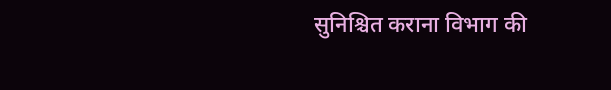सुनिश्चित कराना विभाग की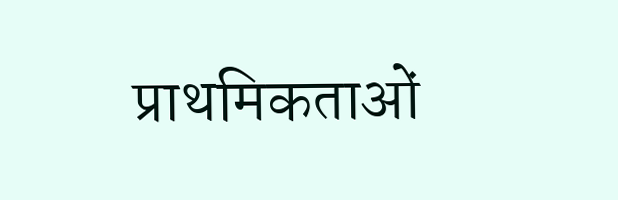प्राथमिकताओं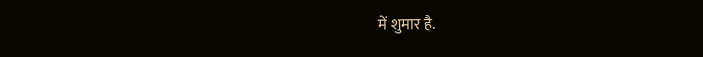में शुमार है.